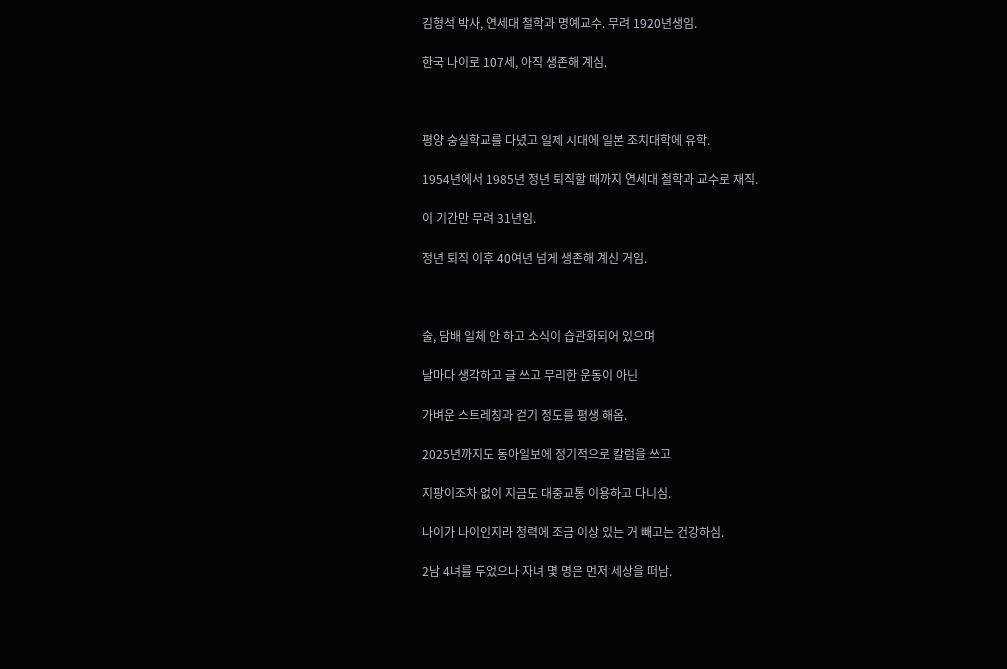김형석 박사, 연세대 철학과 명예교수. 무려 1920년생임.

한국 나이로 107세, 아직 생존해 계심.



평양 숭실학교를 다녔고 일제 시대에 일본 조치대학에 유학.

1954년에서 1985년 정년 퇴직할 때까지 연세대 철학과 교수로 재직.

이 기간만 무려 31년임.

정년 퇴직 이후 40여년 넘게 생존해 계신 거임.



술, 담배 일체 안 하고 소식이 습관화되어 있으며

날마다 생각하고 글 쓰고 무리한 운동이 아닌

가벼운 스트레칭과 걷기 정도를 평생 해옴.

2025년까지도 동아일보에 정기적으로 칼럼을 쓰고

지팡이조차 없이 지금도 대중교통 이용하고 다니심.

나이가 나이인지라 청력에 조금 이상 있는 거 빼고는 건강하심.

2남 4녀를 두었으나 자녀 몇 명은 먼저 세상을 떠남.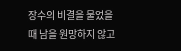장수의 비결을 물었을 때 남을 원망하지 않고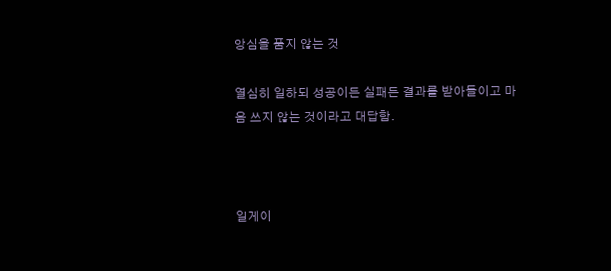앙심을 품지 않는 것

열심히 일하되 성공이든 실패든 결과를 받아들이고 마음 쓰지 않는 것이라고 대답함.



일게이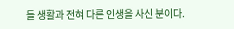들 생활과 전혀 다른 인생을 사신 분이다.